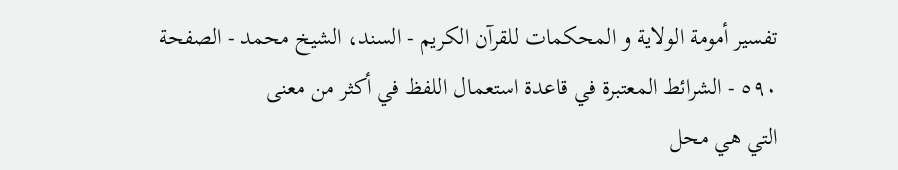تفسير أمومة الولاية و المحكمات للقرآن الكريم - السند، الشيخ محمد - الصفحة ٥٩٠ - الشرائط المعتبرة في قاعدة استعمال اللفظ في أكثر من معنى
التي هي محل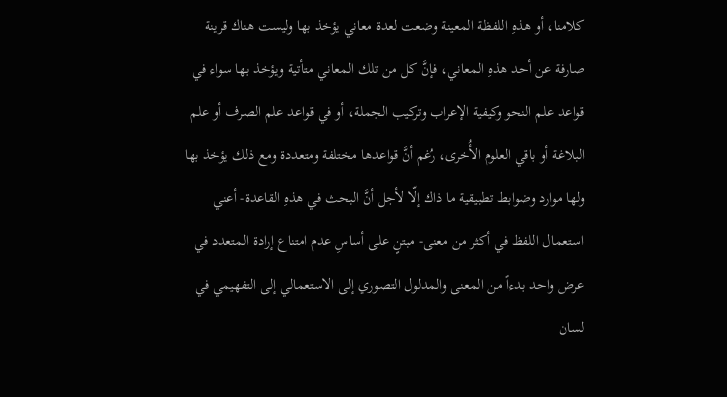كلامنا، أو هذهِ اللفظة المعينة وضعت لعدة معاني يؤخذ بها وليست هناك قرينة صارفة عن أحد هذهِ المعاني، فإنَّ كل من تلك المعاني متأتية ويؤخذ بها سواء في قواعد علم النحو وكيفية الإعراب وتركيب الجملة، أو في قواعد علم الصرف أو علم البلاغة أو باقي العلوم الأُخرى، رُغم أنَّ قواعدها مختلفة ومتعددة ومع ذلك يؤخذ بها ولها موارد وضوابط تطبيقية ما ذاك إلّا لأجل أنَّ البحث في هذهِ القاعدة- أعني استعمال اللفظ في أكثر من معنى- مبتنٍ على أساسِ عدم امتناع إرادة المتعدد في عرض واحد بدءاً من المعنى والمدلول التصوري إلى الاستعمالي إلى التفهيمي في لسان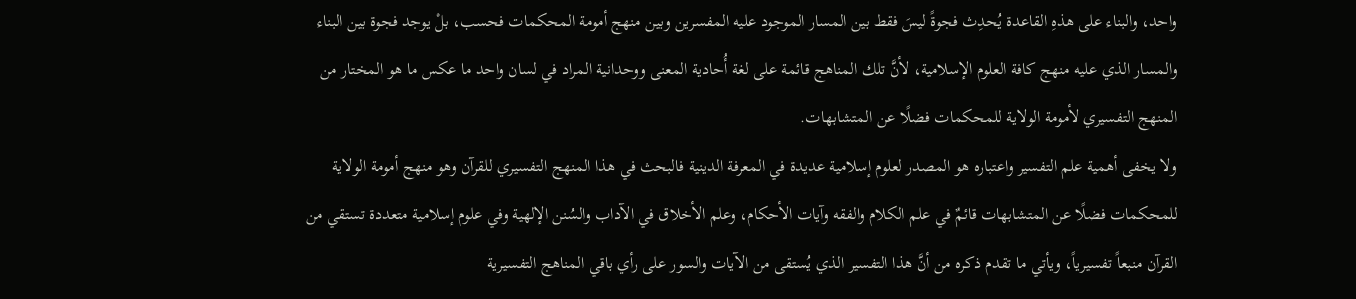واحد، والبناء على هذهِ القاعدة يُحدِث فجوةً ليسَ فقط بين المسار الموجود عليه المفسرين وبين منهج أمومة المحكمات فحسب، بلْ يوجد فجوة بين البناء والمسار الذي عليه منهج كافة العلوم الإسلامية، لأنَّ تلك المناهج قائمة على لغة أُحادية المعنى ووحدانية المراد في لسان واحد ما عكس ما هو المختار من المنهج التفسيري لأمومة الولاية للمحكمات فضلًا عن المتشابهات.
ولا يخفى أهمية علم التفسير واعتباره هو المصدر لعلوم إسلامية عديدة في المعرفة الدينية فالبحث في هذا المنهج التفسيري للقرآن وهو منهج أمومة الولاية للمحكمات فضلًا عن المتشابهات قائمٌ في علم الكلام والفقه وآيات الأحكام، وعلم الأخلاق في الآداب والسُنن الإلهية وفي علوم إسلامية متعددة تستقي من القرآن منبعاً تفسيرياً، ويأتي ما تقدم ذكره من أنَّ هذا التفسير الذي يُستقى من الآيات والسور على رأي باقي المناهج التفسيرية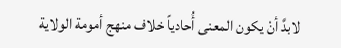لابدَّ أنْ يكون المعنى أُحادياً خلاف منهج أمومة الولاية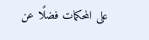على المحكمات فضلًا عن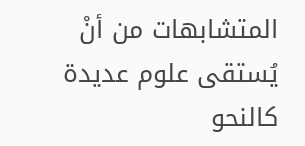المتشابهات من أنْ يُستقى علوم عديدة كالنحو